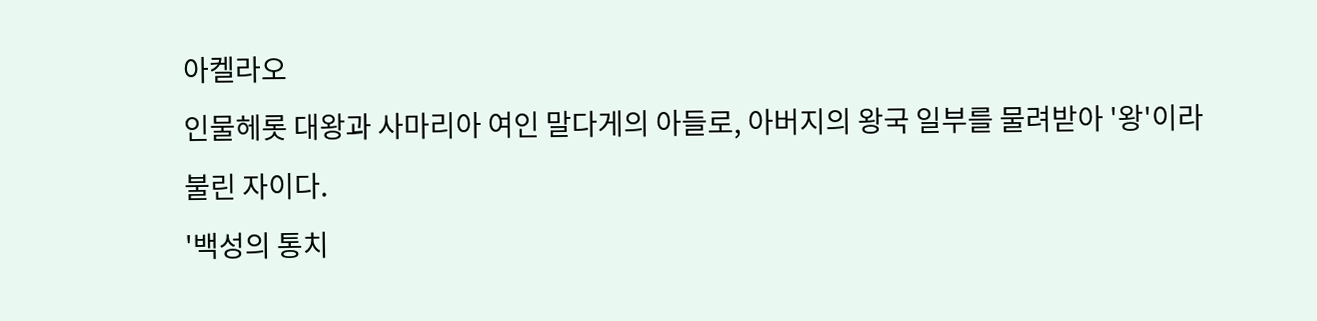아켈라오
인물헤롯 대왕과 사마리아 여인 말다게의 아들로, 아버지의 왕국 일부를 물려받아 '왕'이라 불린 자이다.
'백성의 통치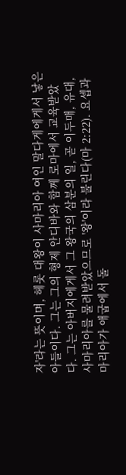자'라는 뜻이며, 헤롯 대왕이 사마리아 여인 말다게에게서 낳은 아들이다. 그는 그의 형제 안디바와 함께 로마에서 교육받았다. 그는 아버지에게서 그 왕국의 삼분의 일, 곧 이두매, 유대, 사마리아를 물려받았으므로 '왕'이라 불린다(마 2:22). 요셉과 마리아가 애굽에서 돌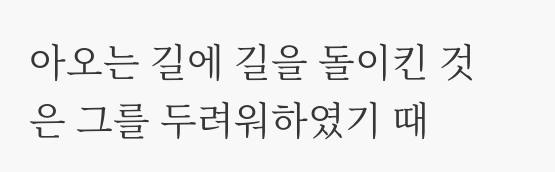아오는 길에 길을 돌이킨 것은 그를 두려워하였기 때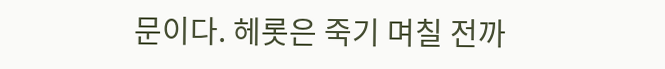문이다. 헤롯은 죽기 며칠 전까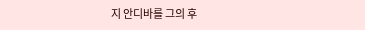지 안디바를 그의 후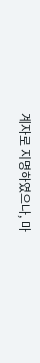계자로 지명하였으나, 마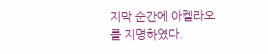지막 순간에 아켈라오를 지명하였다.